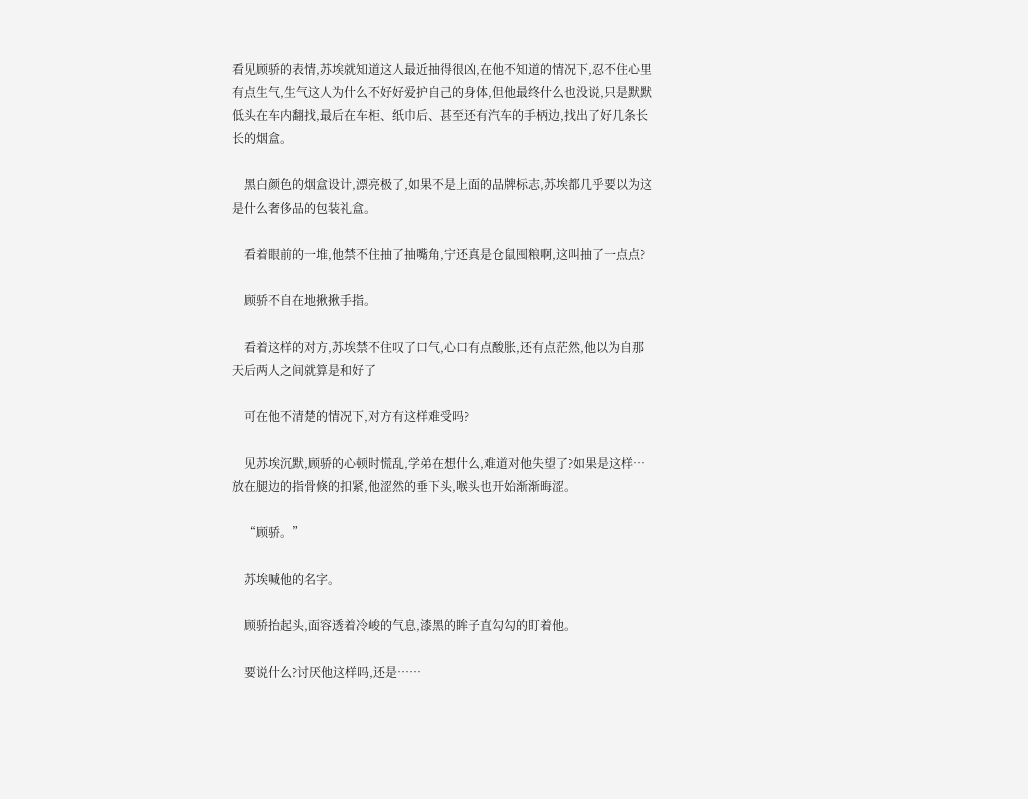看见顾骄的表情,苏埃就知道这人最近抽得很凶,在他不知道的情况下,忍不住心里有点生气,生气这人为什么不好好爱护自己的身体,但他最终什么也没说,只是默默低头在车内翻找,最后在车柜、纸巾后、甚至还有汽车的手柄边,找出了好几条长长的烟盒。

    黑白颜色的烟盒设计,漂亮极了,如果不是上面的品牌标志,苏埃都几乎要以为这是什么奢侈品的包装礼盒。

    看着眼前的一堆,他禁不住抽了抽嘴角,宁还真是仓鼠囤粮啊,这叫抽了一点点?

    顾骄不自在地揪揪手指。

    看着这样的对方,苏埃禁不住叹了口气,心口有点酸胀,还有点茫然,他以为自那天后两人之间就算是和好了

    可在他不清楚的情况下,对方有这样难受吗?

    见苏埃沉默,顾骄的心顿时慌乱,学弟在想什么,难道对他失望了?如果是这样…放在腿边的指骨倏的扣紧,他涩然的垂下头,喉头也开始渐渐晦涩。

    “顾骄。”

    苏埃喊他的名字。

    顾骄抬起头,面容透着冷峻的气息,漆黑的眸子直勾勾的盯着他。

    要说什么?讨厌他这样吗,还是……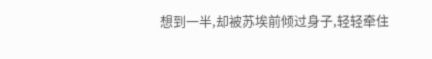想到一半,却被苏埃前倾过身子,轻轻牵住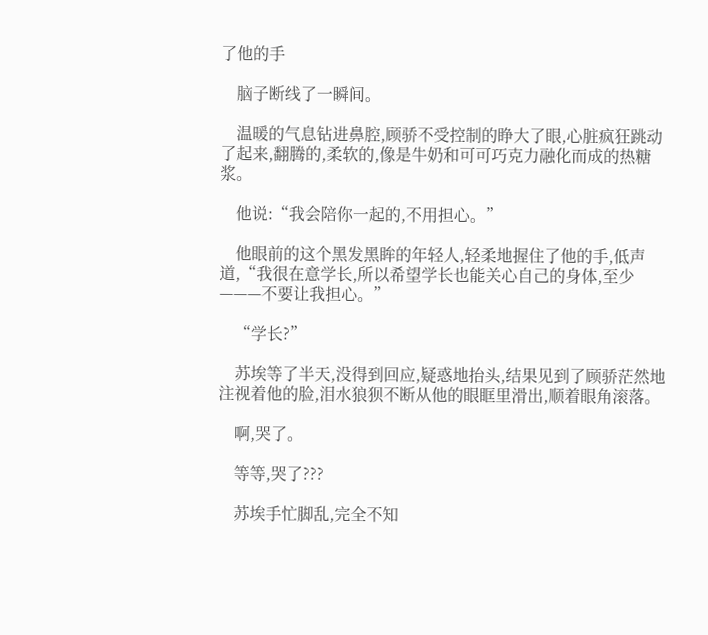了他的手

    脑子断线了一瞬间。

    温暖的气息钻进鼻腔,顾骄不受控制的睁大了眼,心脏疯狂跳动了起来,翻腾的,柔软的,像是牛奶和可可巧克力融化而成的热糖浆。

    他说:“我会陪你一起的,不用担心。”

    他眼前的这个黑发黑眸的年轻人,轻柔地握住了他的手,低声道,“我很在意学长,所以希望学长也能关心自己的身体,至少———不要让我担心。”

    “学长?”

    苏埃等了半天,没得到回应,疑惑地抬头,结果见到了顾骄茫然地注视着他的脸,泪水狼狈不断从他的眼眶里滑出,顺着眼角滚落。

    啊,哭了。

    等等,哭了???

    苏埃手忙脚乱,完全不知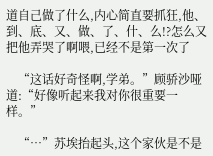道自己做了什么,内心简直要抓狂,他、到、底、又、做、了、什、么!?怎么又把他弄哭了啊喂,已经不是第一次了

    “这话好奇怪啊,学弟。”顾骄沙哑道:“好像听起来我对你很重要一样。”

    “…”苏埃抬起头,这个家伙是不是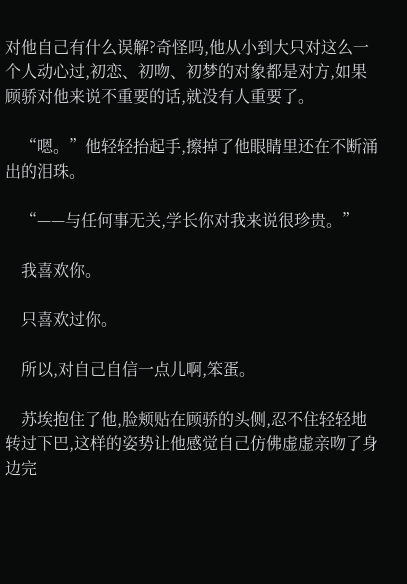对他自己有什么误解?奇怪吗,他从小到大只对这么一个人动心过,初恋、初吻、初梦的对象都是对方,如果顾骄对他来说不重要的话,就没有人重要了。

    “嗯。”他轻轻抬起手,擦掉了他眼睛里还在不断涌出的泪珠。

    “——与任何事无关,学长你对我来说很珍贵。”

    我喜欢你。

    只喜欢过你。

    所以,对自己自信一点儿啊,笨蛋。

    苏埃抱住了他,脸颊贴在顾骄的头侧,忍不住轻轻地转过下巴,这样的姿势让他感觉自己仿佛虚虚亲吻了身边完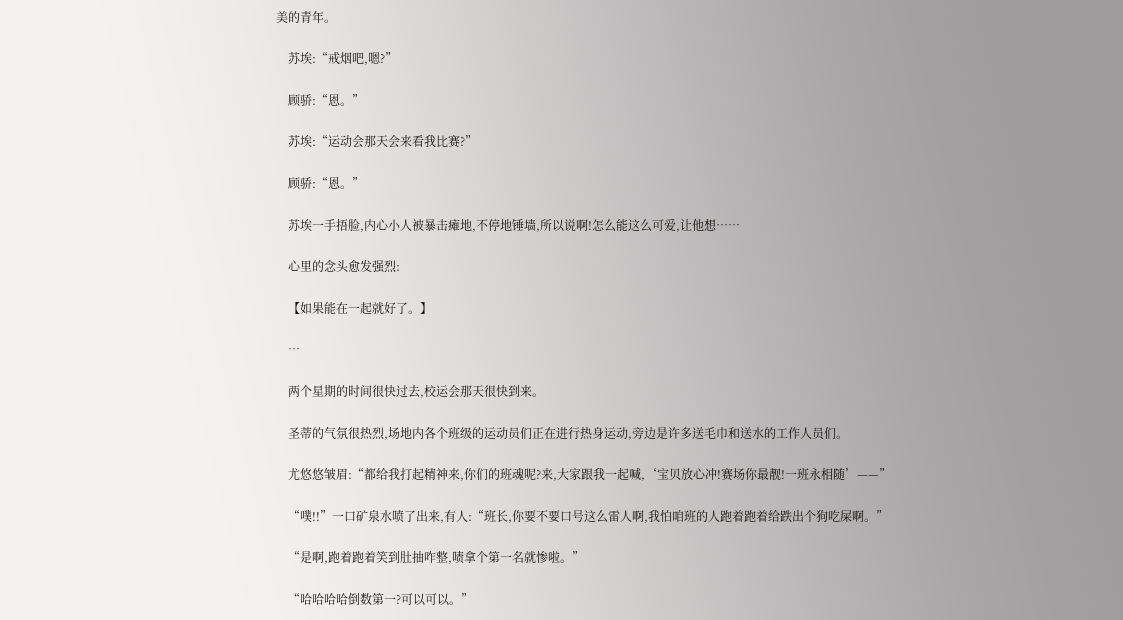美的青年。

    苏埃:“戒烟吧,嗯?”

    顾骄:“恩。”

    苏埃:“运动会那天会来看我比赛?”

    顾骄:“恩。”

    苏埃一手捂脸,内心小人被暴击瘫地,不停地锤墙,所以说啊!怎么能这么可爱,让他想……

    心里的念头愈发强烈:

    【如果能在一起就好了。】

    …

    两个星期的时间很快过去,校运会那天很快到来。

    圣蒂的气氛很热烈,场地内各个班级的运动员们正在进行热身运动,旁边是许多送毛巾和送水的工作人员们。

    尤悠悠皱眉:“都给我打起精神来,你们的班魂呢?来,大家跟我一起喊,‘宝贝放心冲!赛场你最靓!一班永相随’——”

    “噗!!”一口矿泉水喷了出来,有人:“班长,你要不要口号这么雷人啊,我怕咱班的人跑着跑着给跌出个狗吃屎啊。”

    “是啊,跑着跑着笑到肚抽咋整,啧拿个第一名就惨啦。”

    “哈哈哈哈倒数第一?可以可以。”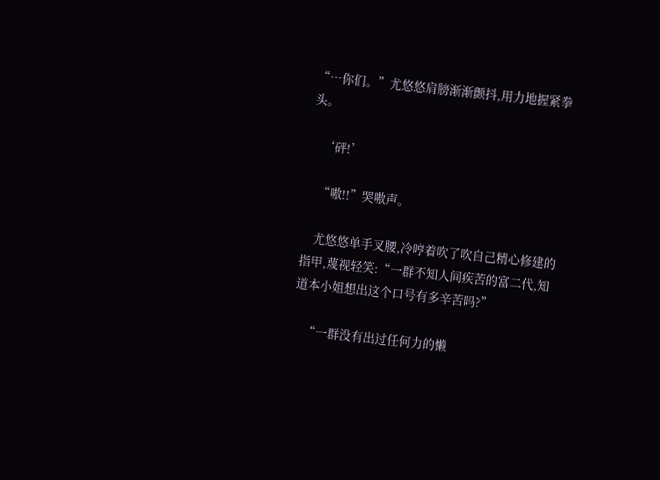“…你们。”尤悠悠肩膀渐渐颤抖,用力地握紧拳头。

    ‘砰!’

    “嗷!!”哭嗷声。

    尤悠悠单手叉腰,冷哼着吹了吹自己精心修建的指甲,蔑视轻笑:“一群不知人间疾苦的富二代,知道本小姐想出这个口号有多辛苦吗?”

    “一群没有出过任何力的懒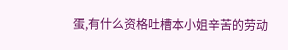蛋,有什么资格吐槽本小姐辛苦的劳动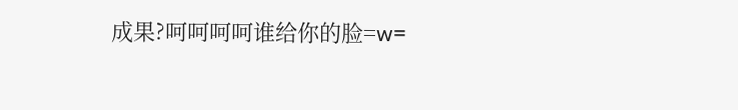成果?呵呵呵呵谁给你的脸=w=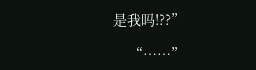是我吗!??”

    “……”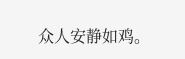众人安静如鸡。